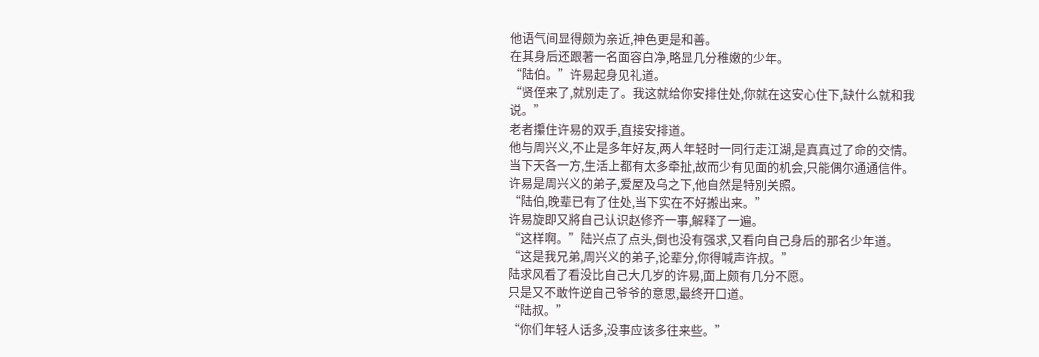他语气间显得颇为亲近,神色更是和善。
在其身后还跟著一名面容白净,略显几分稚嫩的少年。
“陆伯。”许易起身见礼道。
“贤侄来了,就別走了。我这就给你安排住处,你就在这安心住下,缺什么就和我说。”
老者攥住许易的双手,直接安排道。
他与周兴义,不止是多年好友,两人年轻时一同行走江湖,是真真过了命的交情。
当下天各一方,生活上都有太多牵扯,故而少有见面的机会,只能偶尔通通信件。
许易是周兴义的弟子,爱屋及乌之下,他自然是特別关照。
“陆伯,晚辈已有了住处,当下实在不好搬出来。”
许易旋即又將自己认识赵修齐一事,解释了一遍。
“这样啊。”陆兴点了点头,倒也没有强求,又看向自己身后的那名少年道。
“这是我兄弟,周兴义的弟子,论辈分,你得喊声许叔。”
陆求风看了看没比自己大几岁的许易,面上颇有几分不愿。
只是又不敢忤逆自己爷爷的意思,最终开口道。
“陆叔。”
“你们年轻人话多,没事应该多往来些。”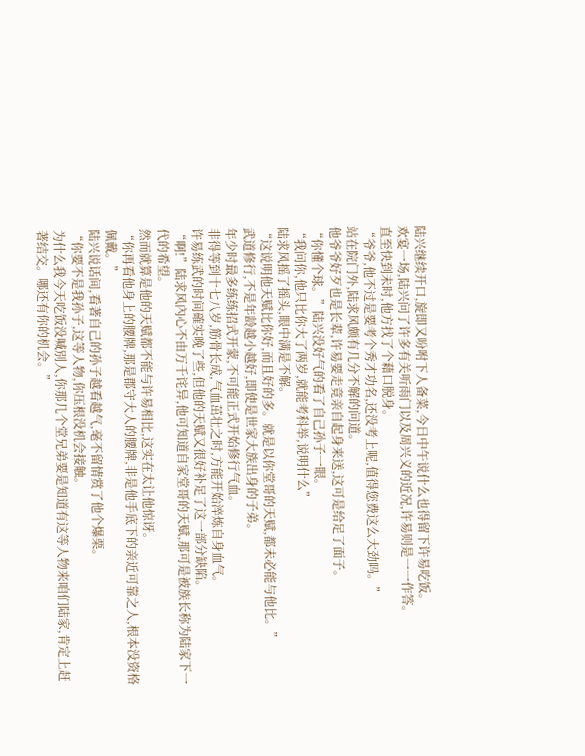陆兴继续开口,旋即又吩咐下人备菜,今日中午说什么也得留下许易吃饭。
欢宴一场,陆兴问了许多有关听雨门以及周兴义的近况,许易则是一一作答。
直至快到未时,他方找了个藉口脱身。
“爷爷,他不过是要考个秀才功名,还没考上呢,值得您费这么大劲吗。”
站在院门外,陆求风颇有几分不解的问道。
他爷爷好歹也是长辈,许易要走竟亲自起身来送,这可是给足了面子。
“你懂个球。”陆兴没好气的看了自己孙子一眼。
“我问你,他只比你大了两岁,就能考科举,说明什么”
陆求风摇了摇头,眼中满是不解。
“这说明他天赋比你好,而且好的多。就是以你堂哥的天赋,都未必能与他比。”
武道修行,不是年龄越小越好,即使是世家大族出身的子弟。
年少时最多练练招式开蒙,不可能正式开始修行气血。
非得等到十七八岁,筋骨长成,气血茁壮之时,方能开始淬炼自身血气。
许易练武的时间確实晚了些,但他的天赋又很好补足了这一部分缺陷。
“啊!”陆求风內心不由万千诧异,他可知道自家堂哥的天赋,那可是被族长称为陆家下一代的希望。
然而就算是他的天赋都不能与许易相比,这实在太让他惊讶。
“你再看他身上的腰牌,那是郡守大人的腰牌,非是他手底下的亲近可靠之人,根本没资格佩戴。”
陆兴说话间,看著自己的孙子越看越气,毫不留情赏了他个爆栗。
“你要不是我孙子,这等人物,你压根没机会接触。
为什么我今天吃饭没喊別人,你那几个堂兄弟要是知道有这等人物来咱们陆家,肯定上赶著结交。哪还有你的机会。”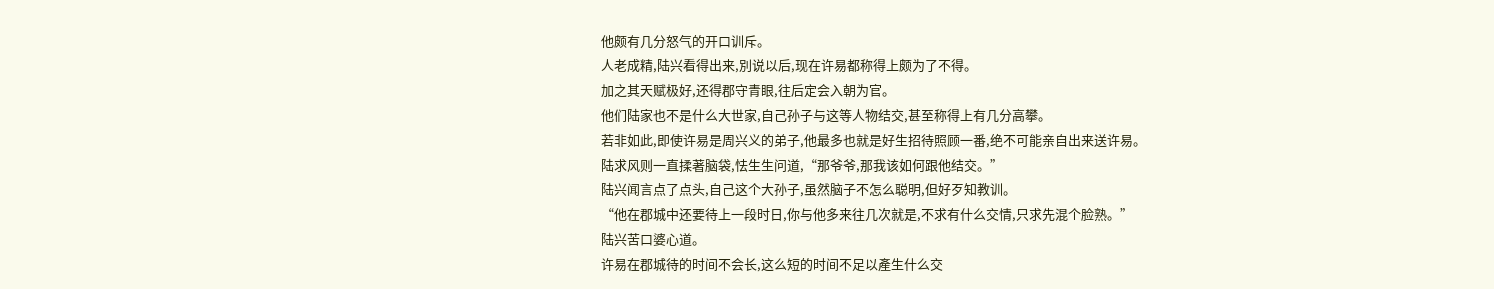他颇有几分怒气的开口训斥。
人老成精,陆兴看得出来,別说以后,现在许易都称得上颇为了不得。
加之其天赋极好,还得郡守青眼,往后定会入朝为官。
他们陆家也不是什么大世家,自己孙子与这等人物结交,甚至称得上有几分高攀。
若非如此,即使许易是周兴义的弟子,他最多也就是好生招待照顾一番,绝不可能亲自出来送许易。
陆求风则一直揉著脑袋,怯生生问道,“那爷爷,那我该如何跟他结交。”
陆兴闻言点了点头,自己这个大孙子,虽然脑子不怎么聪明,但好歹知教训。
“他在郡城中还要待上一段时日,你与他多来往几次就是,不求有什么交情,只求先混个脸熟。”
陆兴苦口婆心道。
许易在郡城待的时间不会长,这么短的时间不足以產生什么交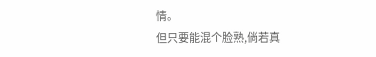情。
但只要能混个脸熟,倘若真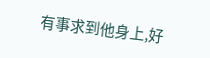有事求到他身上,好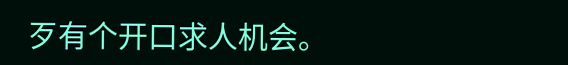歹有个开口求人机会。